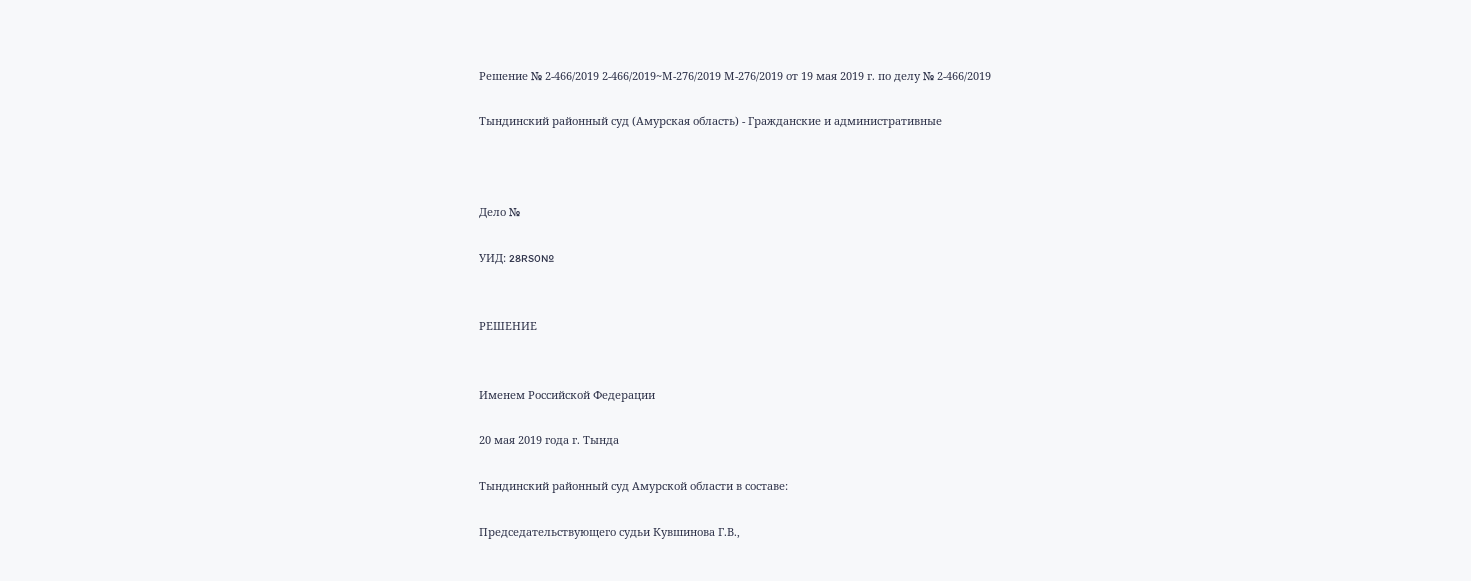Решение № 2-466/2019 2-466/2019~М-276/2019 М-276/2019 от 19 мая 2019 г. по делу № 2-466/2019

Тындинский районный суд (Амурская область) - Гражданские и административные



Дело №

УИД: 28RS0№


РЕШЕНИЕ


Именем Российской Федерации

20 мая 2019 года г. Тында

Тындинский районный суд Амурской области в составе:

Председательствующего судьи Кувшинова Г.В.,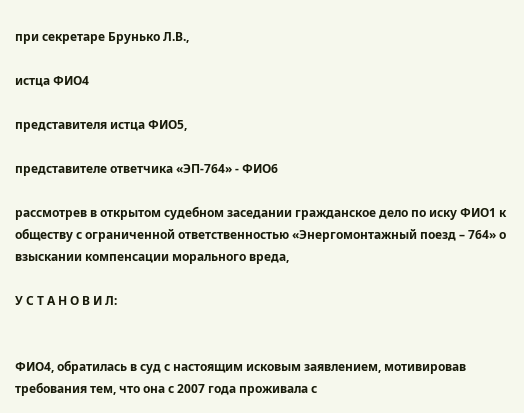при секретаре Брунько Л.В.,

истца ФИО4

представителя истца ФИО5,

представителе ответчика «ЭП-764» - ФИО6

рассмотрев в открытом судебном заседании гражданское дело по иску ФИО1 к обществу с ограниченной ответственностью «Энергомонтажный поезд – 764» о взыскании компенсации морального вреда,

У С Т А Н О В И Л:


ФИО4, обратилась в суд с настоящим исковым заявлением, мотивировав требования тем, что она с 2007 года проживала с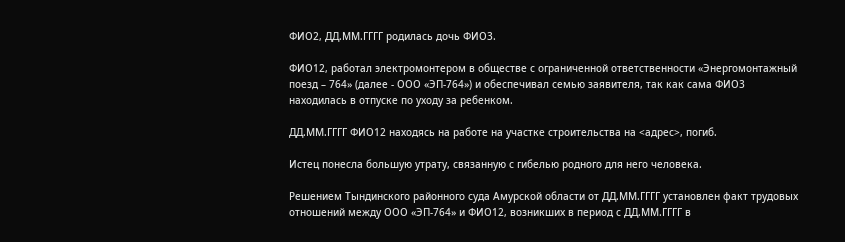ФИО2, ДД.ММ.ГГГГ родилась дочь ФИО3.

ФИО12, работал электромонтером в обществе с ограниченной ответственности «Энергомонтажный поезд – 764» (далее - ООО «ЭП-764») и обеспечивал семью заявителя, так как сама ФИО3 находилась в отпуске по уходу за ребенком.

ДД.ММ.ГГГГ ФИО12 находясь на работе на участке строительства на <адрес>, погиб.

Истец понесла большую утрату, связанную с гибелью родного для него человека.

Решением Тындинского районного суда Амурской области от ДД.ММ.ГГГГ установлен факт трудовых отношений между ООО «ЭП-764» и ФИО12, возникших в период с ДД.ММ.ГГГГ в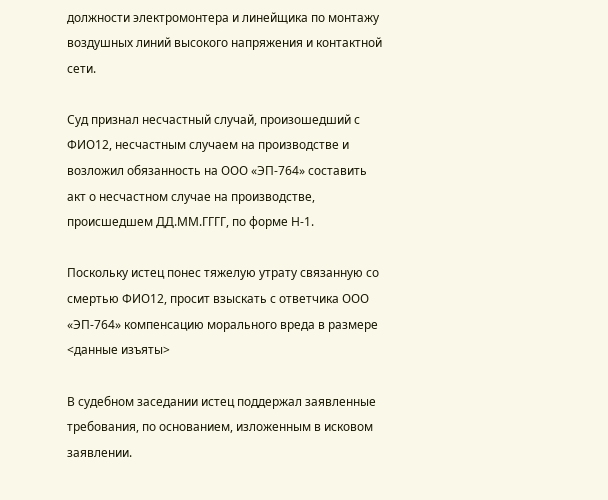должности электромонтера и линейщика по монтажу воздушных линий высокого напряжения и контактной сети.

Суд признал несчастный случай, произошедший с ФИО12, несчастным случаем на производстве и возложил обязанность на ООО «ЭП-764» составить акт о несчастном случае на производстве, происшедшем ДД.ММ.ГГГГ, по форме Н-1.

Поскольку истец понес тяжелую утрату связанную со смертью ФИО12, просит взыскать с ответчика ООО «ЭП-764» компенсацию морального вреда в размере <данные изъяты>

В судебном заседании истец поддержал заявленные требования, по основанием, изложенным в исковом заявлении.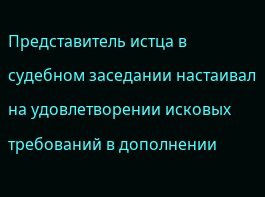Представитель истца в судебном заседании настаивал на удовлетворении исковых требований в дополнении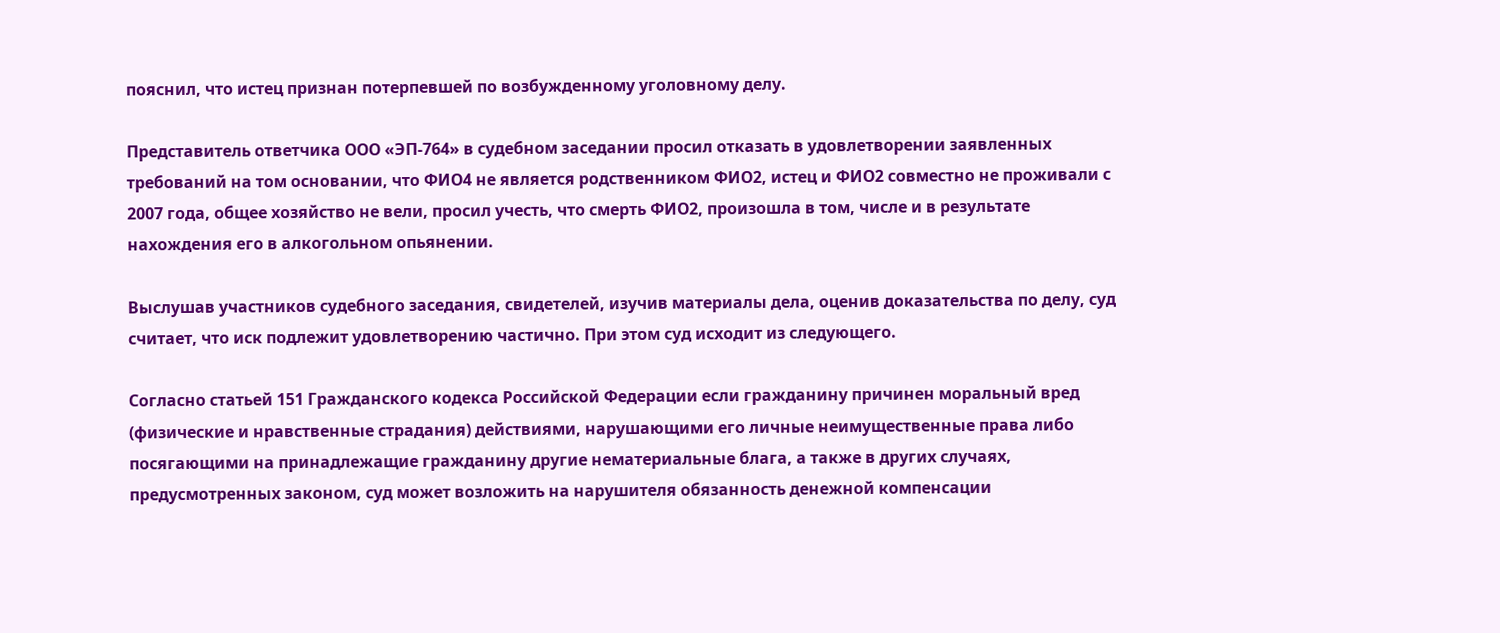пояснил, что истец признан потерпевшей по возбужденному уголовному делу.

Представитель ответчика ООО «ЭП-764» в судебном заседании просил отказать в удовлетворении заявленных требований на том основании, что ФИО4 не является родственником ФИО2, истец и ФИО2 совместно не проживали с 2007 года, общее хозяйство не вели, просил учесть, что смерть ФИО2, произошла в том, числе и в результате нахождения его в алкогольном опьянении.

Выслушав участников судебного заседания, свидетелей, изучив материалы дела, оценив доказательства по делу, суд считает, что иск подлежит удовлетворению частично. При этом суд исходит из следующего.

Согласно статьей 151 Гражданского кодекса Российской Федерации если гражданину причинен моральный вред (физические и нравственные страдания) действиями, нарушающими его личные неимущественные права либо посягающими на принадлежащие гражданину другие нематериальные блага, а также в других случаях, предусмотренных законом, суд может возложить на нарушителя обязанность денежной компенсации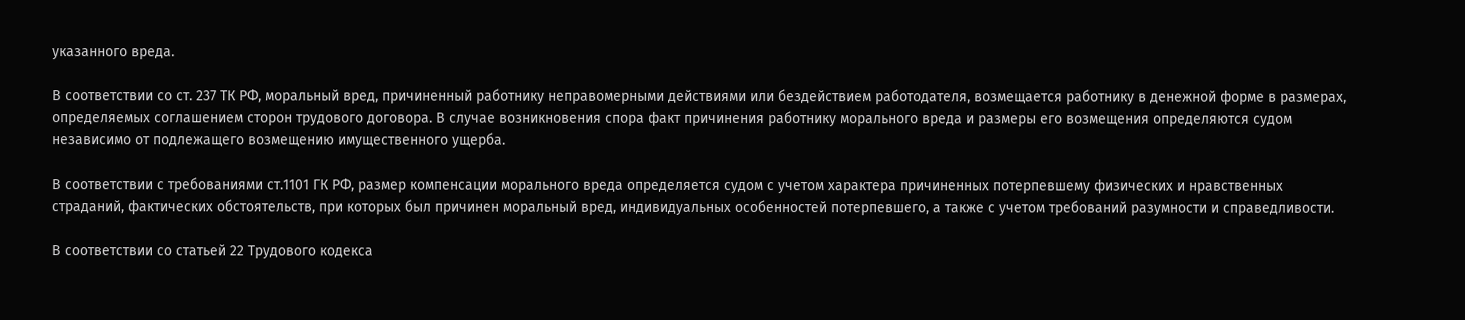указанного вреда.

В соответствии со ст. 237 ТК РФ, моральный вред, причиненный работнику неправомерными действиями или бездействием работодателя, возмещается работнику в денежной форме в размерах, определяемых соглашением сторон трудового договора. В случае возникновения спора факт причинения работнику морального вреда и размеры его возмещения определяются судом независимо от подлежащего возмещению имущественного ущерба.

В соответствии с требованиями ст.1101 ГК РФ, размер компенсации морального вреда определяется судом с учетом характера причиненных потерпевшему физических и нравственных страданий, фактических обстоятельств, при которых был причинен моральный вред, индивидуальных особенностей потерпевшего, а также с учетом требований разумности и справедливости.

В соответствии со статьей 22 Трудового кодекса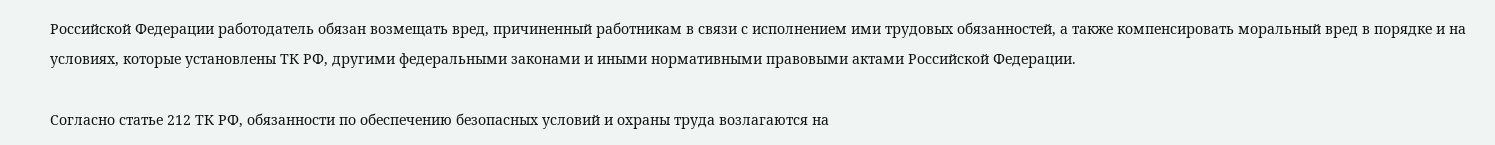Российской Федерации работодатель обязан возмещать вред, причиненный работникам в связи с исполнением ими трудовых обязанностей, а также компенсировать моральный вред в порядке и на условиях, которые установлены ТК РФ, другими федеральными законами и иными нормативными правовыми актами Российской Федерации.

Согласно статье 212 ТК РФ, обязанности по обеспечению безопасных условий и охраны труда возлагаются на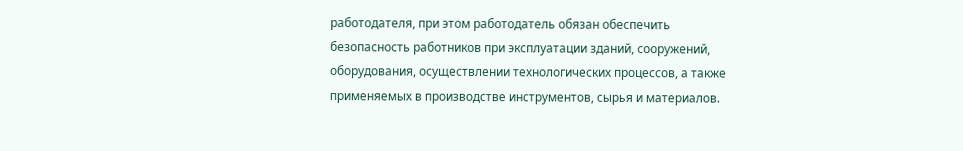работодателя, при этом работодатель обязан обеспечить безопасность работников при эксплуатации зданий, сооружений, оборудования, осуществлении технологических процессов, а также применяемых в производстве инструментов, сырья и материалов.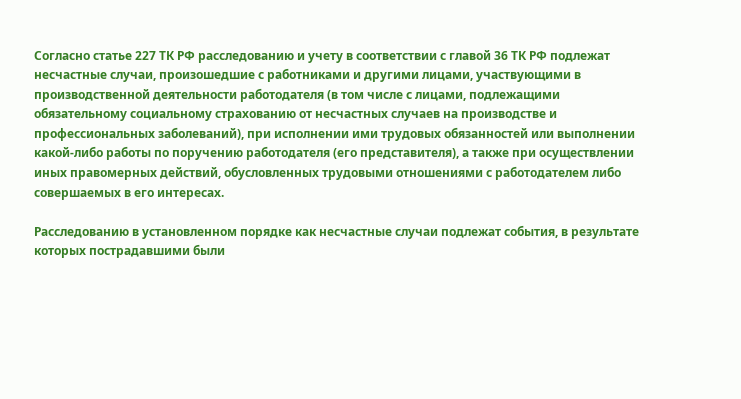Согласно статье 227 ТК РФ расследованию и учету в соответствии с главой 36 ТК РФ подлежат несчастные случаи, произошедшие с работниками и другими лицами, участвующими в производственной деятельности работодателя (в том числе с лицами, подлежащими обязательному социальному страхованию от несчастных случаев на производстве и профессиональных заболеваний), при исполнении ими трудовых обязанностей или выполнении какой-либо работы по поручению работодателя (его представителя), а также при осуществлении иных правомерных действий, обусловленных трудовыми отношениями с работодателем либо совершаемых в его интересах.

Расследованию в установленном порядке как несчастные случаи подлежат события, в результате которых пострадавшими были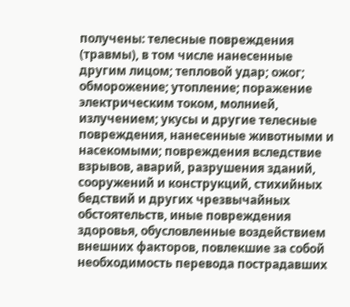получены: телесные повреждения (травмы), в том числе нанесенные другим лицом; тепловой удар; ожог; обморожение; утопление; поражение электрическим током, молнией, излучением; укусы и другие телесные повреждения, нанесенные животными и насекомыми; повреждения вследствие взрывов, аварий, разрушения зданий, сооружений и конструкций, стихийных бедствий и других чрезвычайных обстоятельств, иные повреждения здоровья, обусловленные воздействием внешних факторов, повлекшие за собой необходимость перевода пострадавших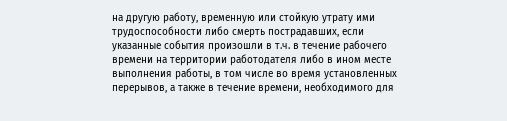на другую работу, временную или стойкую утрату ими трудоспособности либо смерть пострадавших, если указанные события произошли в т.ч. в течение рабочего времени на территории работодателя либо в ином месте выполнения работы, в том числе во время установленных перерывов, а также в течение времени, необходимого для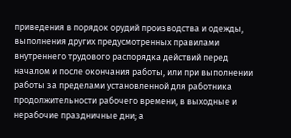приведения в порядок орудий производства и одежды, выполнения других предусмотренных правилами внутреннего трудового распорядка действий перед началом и после окончания работы, или при выполнении работы за пределами установленной для работника продолжительности рабочего времени, в выходные и нерабочие праздничные дни; а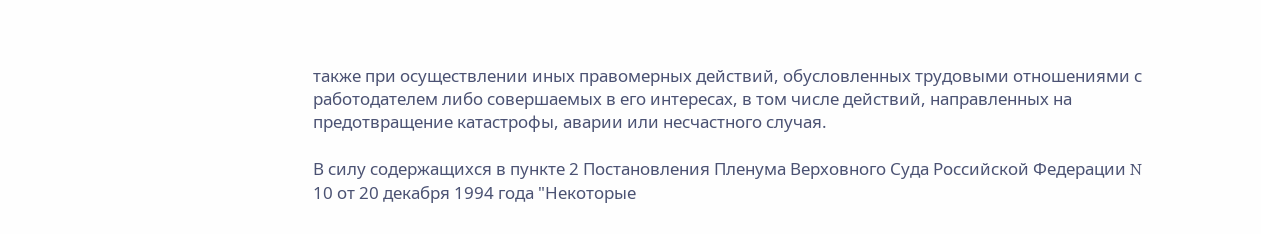также при осуществлении иных правомерных действий, обусловленных трудовыми отношениями с работодателем либо совершаемых в его интересах, в том числе действий, направленных на предотвращение катастрофы, аварии или несчастного случая.

В силу содержащихся в пункте 2 Постановления Пленума Верховного Суда Российской Федерации N 10 от 20 декабря 1994 года "Некоторые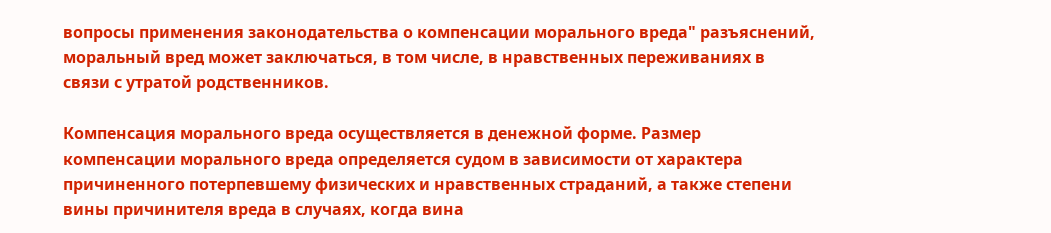вопросы применения законодательства о компенсации морального вреда" разъяснений, моральный вред может заключаться, в том числе, в нравственных переживаниях в связи с утратой родственников.

Компенсация морального вреда осуществляется в денежной форме. Размер компенсации морального вреда определяется судом в зависимости от характера причиненного потерпевшему физических и нравственных страданий, а также степени вины причинителя вреда в случаях, когда вина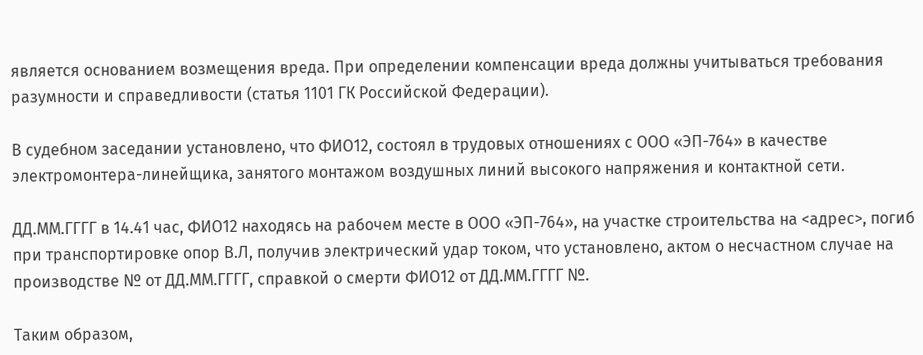является основанием возмещения вреда. При определении компенсации вреда должны учитываться требования разумности и справедливости (статья 1101 ГК Российской Федерации).

В судебном заседании установлено, что ФИО12, состоял в трудовых отношениях с ООО «ЭП-764» в качестве электромонтера-линейщика, занятого монтажом воздушных линий высокого напряжения и контактной сети.

ДД.ММ.ГГГГ в 14.41 час, ФИО12 находясь на рабочем месте в ООО «ЭП-764», на участке строительства на <адрес>, погиб при транспортировке опор В.Л, получив электрический удар током, что установлено, актом о несчастном случае на производстве № от ДД.ММ.ГГГГ, справкой о смерти ФИО12 от ДД.ММ.ГГГГ №.

Таким образом,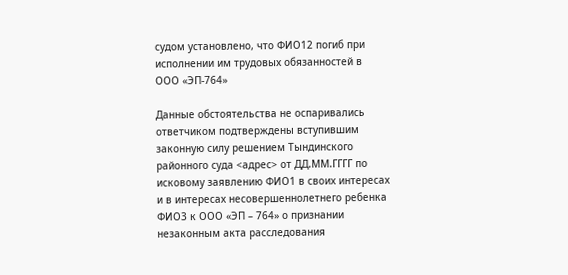судом установлено, что ФИО12 погиб при исполнении им трудовых обязанностей в ООО «ЭП-764»

Данные обстоятельства не оспаривались ответчиком подтверждены вступившим законную силу решением Тындинского районного суда <адрес> от ДД.ММ.ГГГГ по исковому заявлению ФИО1 в своих интересах и в интересах несовершеннолетнего ребенка ФИО3 к ООО «ЭП – 764» о признании незаконным акта расследования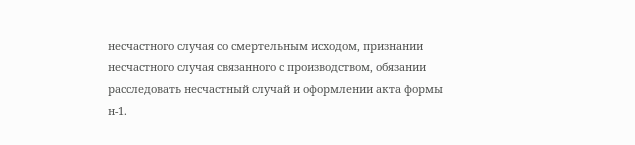несчастного случая со смертельным исходом, признании несчастного случая связанного с производством, обязании расследовать несчастный случай и оформлении акта формы н-1.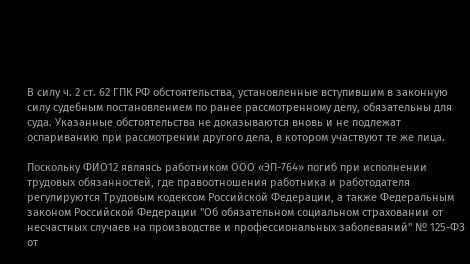В силу ч. 2 ст. 62 ГПК РФ обстоятельства, установленные вступившим в законную силу судебным постановлением по ранее рассмотренному делу, обязательны для суда. Указанные обстоятельства не доказываются вновь и не подлежат оспариванию при рассмотрении другого дела, в котором участвуют те же лица.

Поскольку ФИО12 являясь работником ООО «ЭП-764» погиб при исполнении трудовых обязанностей, где правоотношения работника и работодателя регулируются Трудовым кодексом Российской Федерации, а также Федеральным законом Российской Федерации "Об обязательном социальном страховании от несчастных случаев на производстве и профессиональных заболеваний" № 125-ФЗ от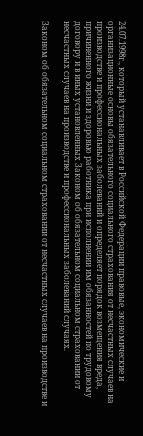24.07.1998г., который устанавливает в Российской Федерации правовые, экономические и организационные основы обязательного социального страхования от несчастных случаев на производстве и профессиональных заболеваний и определяет порядок возмещения вреда, причиненного жизни и здоровью работника при исполнении им обязанностей по трудовому договору и в иных установленных Законом об обязательном социальном страховании от несчастных случаев на производстве и профессиональных заболеваний случаях.

Законом об обязательном социальном страховании от несчастных случаев на производстве и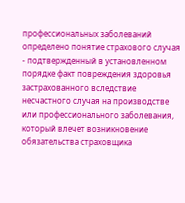профессиональных заболеваний определено понятие страхового случая - подтвержденный в установленном порядке факт повреждения здоровья застрахованного вследствие несчастного случая на производстве или профессионального заболевания, который влечет возникновение обязательства страховщика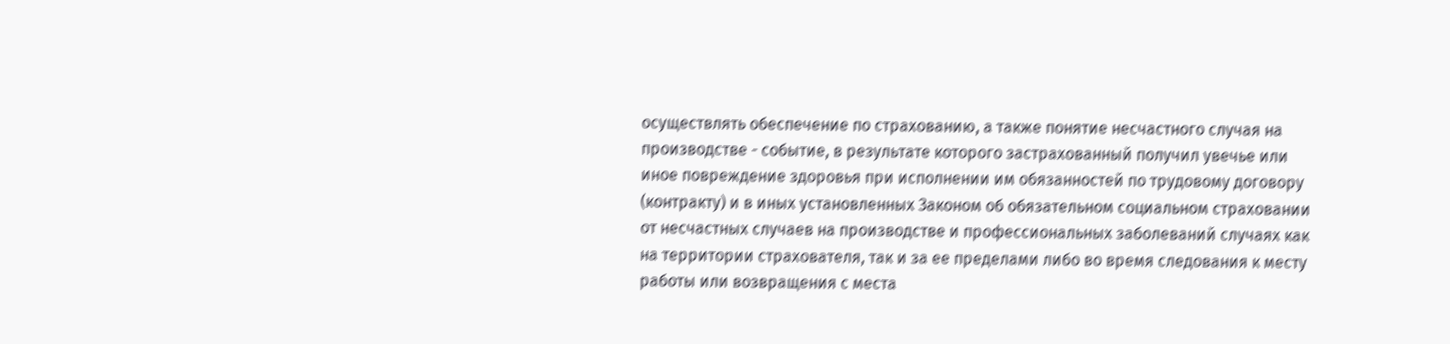осуществлять обеспечение по страхованию, а также понятие несчастного случая на производстве - событие, в результате которого застрахованный получил увечье или иное повреждение здоровья при исполнении им обязанностей по трудовому договору (контракту) и в иных установленных Законом об обязательном социальном страховании от несчастных случаев на производстве и профессиональных заболеваний случаях как на территории страхователя, так и за ее пределами либо во время следования к месту работы или возвращения с места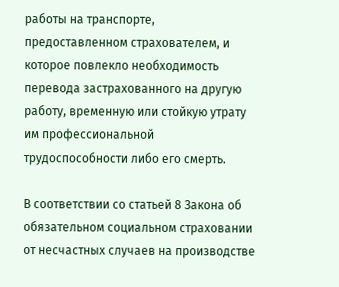работы на транспорте, предоставленном страхователем, и которое повлекло необходимость перевода застрахованного на другую работу, временную или стойкую утрату им профессиональной трудоспособности либо его смерть.

В соответствии со статьей 8 Закона об обязательном социальном страховании от несчастных случаев на производстве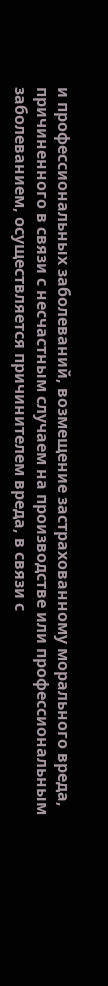и профессиональных заболеваний, возмещение застрахованному морального вреда, причиненного в связи с несчастным случаем на производстве или профессиональным заболеванием, осуществляется причинителем вреда, в связи с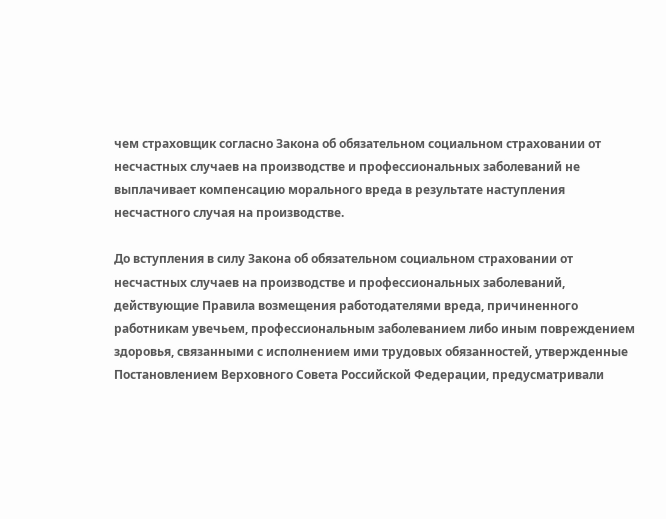чем страховщик согласно Закона об обязательном социальном страховании от несчастных случаев на производстве и профессиональных заболеваний не выплачивает компенсацию морального вреда в результате наступления несчастного случая на производстве.

До вступления в силу Закона об обязательном социальном страховании от несчастных случаев на производстве и профессиональных заболеваний, действующие Правила возмещения работодателями вреда, причиненного работникам увечьем, профессиональным заболеванием либо иным повреждением здоровья, связанными с исполнением ими трудовых обязанностей, утвержденные Постановлением Верховного Совета Российской Федерации, предусматривали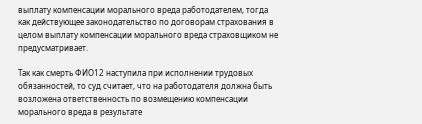выплату компенсации морального вреда работодателем, тогда как действующее законодательство по договорам страхования в целом выплату компенсации морального вреда страховщиком не предусматривает.

Так как смерть ФИО12 наступила при исполнении трудовых обязанностей, то суд считает, что на работодателя должна быть возложена ответственность по возмещению компенсации морального вреда в результате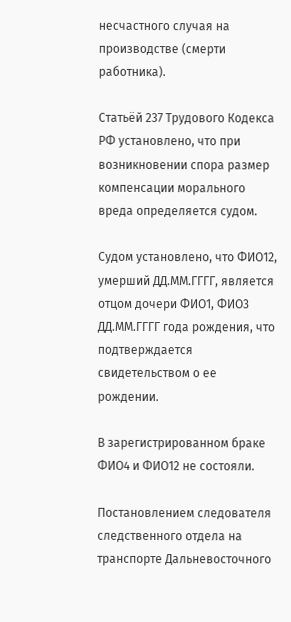несчастного случая на производстве (смерти работника).

Статьёй 237 Трудового Кодекса РФ установлено, что при возникновении спора размер компенсации морального вреда определяется судом.

Судом установлено, что ФИО12, умерший ДД.ММ.ГГГГ, является отцом дочери ФИО1, ФИО3 ДД.ММ.ГГГГ года рождения, что подтверждается свидетельством о ее рождении.

В зарегистрированном браке ФИО4 и ФИО12 не состояли.

Постановлением следователя следственного отдела на транспорте Дальневосточного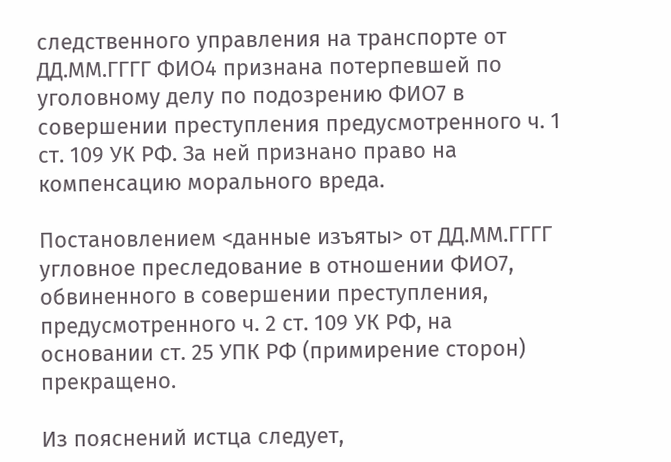следственного управления на транспорте от ДД.ММ.ГГГГ ФИО4 признана потерпевшей по уголовному делу по подозрению ФИО7 в совершении преступления предусмотренного ч. 1 ст. 109 УК РФ. За ней признано право на компенсацию морального вреда.

Постановлением <данные изъяты> от ДД.ММ.ГГГГ угловное преследование в отношении ФИО7, обвиненного в совершении преступления, предусмотренного ч. 2 ст. 109 УК РФ, на основании ст. 25 УПК РФ (примирение сторон) прекращено.

Из пояснений истца следует,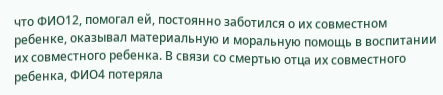что ФИО12, помогал ей, постоянно заботился о их совместном ребенке, оказывал материальную и моральную помощь в воспитании их совместного ребенка. В связи со смертью отца их совместного ребенка, ФИО4 потеряла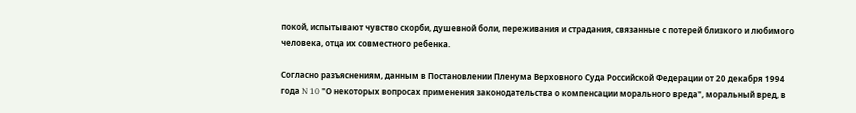покой, испытывают чувство скорби, душевной боли, переживания и страдания, связанные с потерей близкого и любимого человека, отца их совместного ребенка.

Согласно разъяснениям, данным в Постановлении Пленума Верховного Суда Российской Федерации от 20 декабря 1994 года N 10 "О некоторых вопросах применения законодательства о компенсации морального вреда", моральный вред, в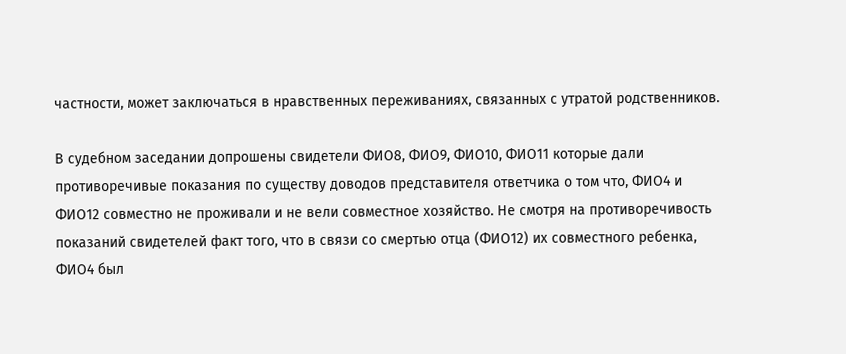частности, может заключаться в нравственных переживаниях, связанных с утратой родственников.

В судебном заседании допрошены свидетели ФИО8, ФИО9, ФИО10, ФИО11 которые дали противоречивые показания по существу доводов представителя ответчика о том что, ФИО4 и ФИО12 совместно не проживали и не вели совместное хозяйство. Не смотря на противоречивость показаний свидетелей факт того, что в связи со смертью отца (ФИО12) их совместного ребенка, ФИО4 был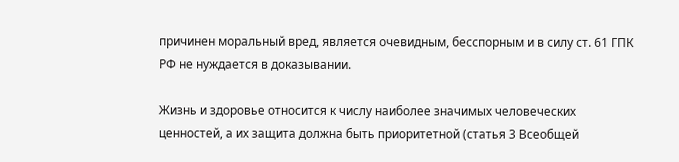причинен моральный вред, является очевидным, бесспорным и в силу ст. 61 ГПК РФ не нуждается в доказывании.

Жизнь и здоровье относится к числу наиболее значимых человеческих ценностей, а их защита должна быть приоритетной (статья 3 Всеобщей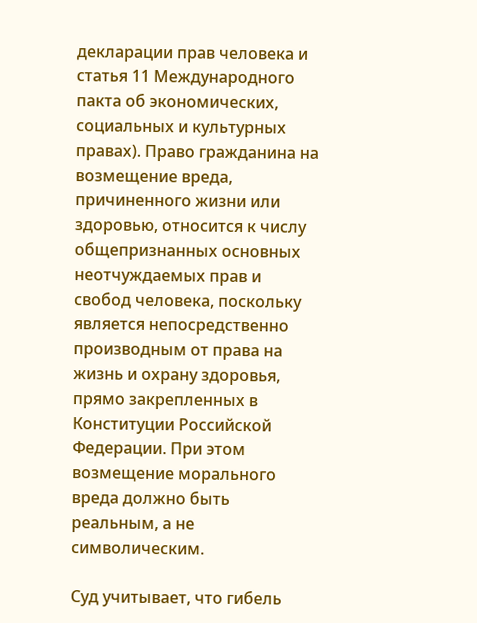декларации прав человека и статья 11 Международного пакта об экономических, социальных и культурных правах). Право гражданина на возмещение вреда, причиненного жизни или здоровью, относится к числу общепризнанных основных неотчуждаемых прав и свобод человека, поскольку является непосредственно производным от права на жизнь и охрану здоровья, прямо закрепленных в Конституции Российской Федерации. При этом возмещение морального вреда должно быть реальным, а не символическим.

Суд учитывает, что гибель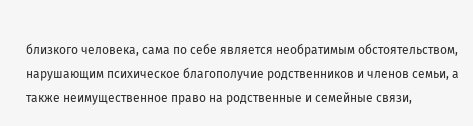близкого человека, сама по себе является необратимым обстоятельством, нарушающим психическое благополучие родственников и членов семьи, а также неимущественное право на родственные и семейные связи,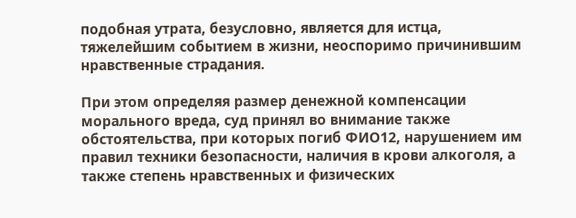подобная утрата, безусловно, является для истца, тяжелейшим событием в жизни, неоспоримо причинившим нравственные страдания.

При этом определяя размер денежной компенсации морального вреда, суд принял во внимание также обстоятельства, при которых погиб ФИО12, нарушением им правил техники безопасности, наличия в крови алкоголя, а также степень нравственных и физических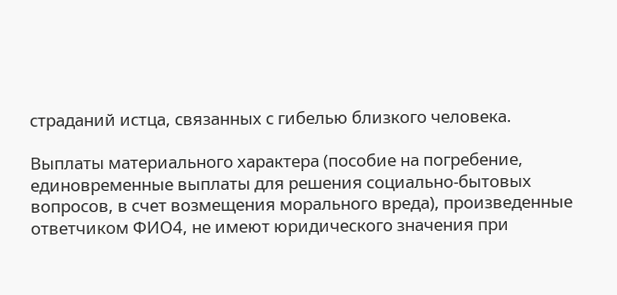страданий истца, связанных с гибелью близкого человека.

Выплаты материального характера (пособие на погребение, единовременные выплаты для решения социально-бытовых вопросов, в счет возмещения морального вреда), произведенные ответчиком ФИО4, не имеют юридического значения при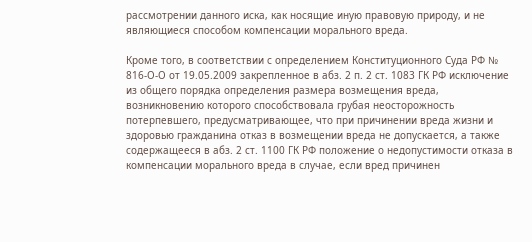рассмотрении данного иска, как носящие иную правовую природу, и не являющиеся способом компенсации морального вреда.

Кроме того, в соответствии с определением Конституционного Суда РФ № 816-О-О от 19.05.2009 закрепленное в абз. 2 п. 2 ст. 1083 ГК РФ исключение из общего порядка определения размера возмещения вреда, возникновению которого способствовала грубая неосторожность потерпевшего, предусматривающее, что при причинении вреда жизни и здоровью гражданина отказ в возмещении вреда не допускается, а также содержащееся в абз. 2 ст. 1100 ГК РФ положение о недопустимости отказа в компенсации морального вреда в случае, если вред причинен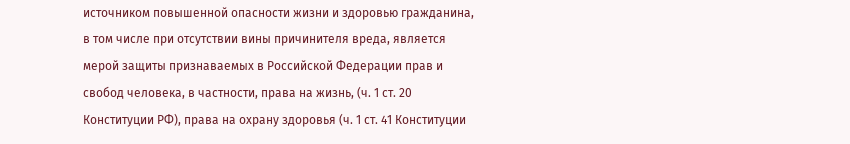источником повышенной опасности жизни и здоровью гражданина, в том числе при отсутствии вины причинителя вреда, является мерой защиты признаваемых в Российской Федерации прав и свобод человека, в частности, права на жизнь, (ч. 1 ст. 20 Конституции РФ), права на охрану здоровья (ч. 1 ст. 41 Конституции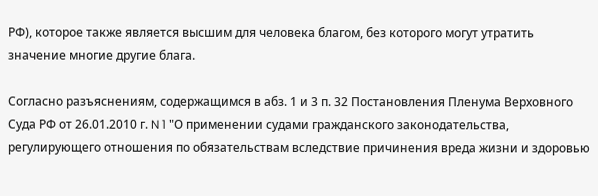РФ), которое также является высшим для человека благом, без которого могут утратить значение многие другие блага.

Согласно разъяснениям, содержащимся в абз. 1 и 3 п. 32 Постановления Пленума Верховного Суда РФ от 26.01.2010 г. N 1 "О применении судами гражданского законодательства, регулирующего отношения по обязательствам вследствие причинения вреда жизни и здоровью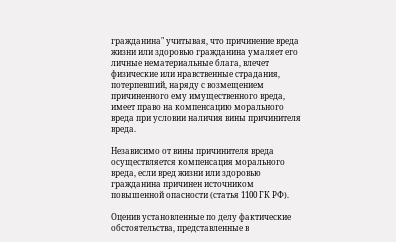гражданина" учитывая, что причинение вреда жизни или здоровью гражданина умаляет его личные нематериальные блага, влечет физические или нравственные страдания, потерпевший, наряду с возмещением причиненного ему имущественного вреда, имеет право на компенсацию морального вреда при условии наличия вины причинителя вреда.

Независимо от вины причинителя вреда осуществляется компенсация морального вреда, если вред жизни или здоровью гражданина причинен источником повышенной опасности (статья 1100 ГК РФ).

Оценив установленные по делу фактические обстоятельства, представленные в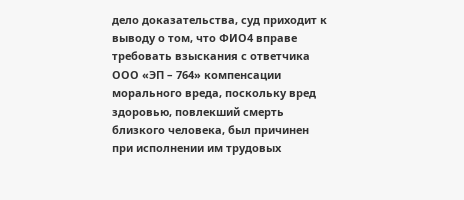дело доказательства, суд приходит к выводу о том, что ФИО4 вправе требовать взыскания с ответчика ООО «ЭП – 764» компенсации морального вреда, поскольку вред здоровью, повлекший смерть близкого человека, был причинен при исполнении им трудовых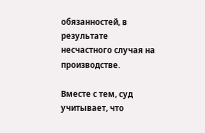обязанностей, в результате несчастного случая на производстве.

Вместе с тем, суд учитывает, что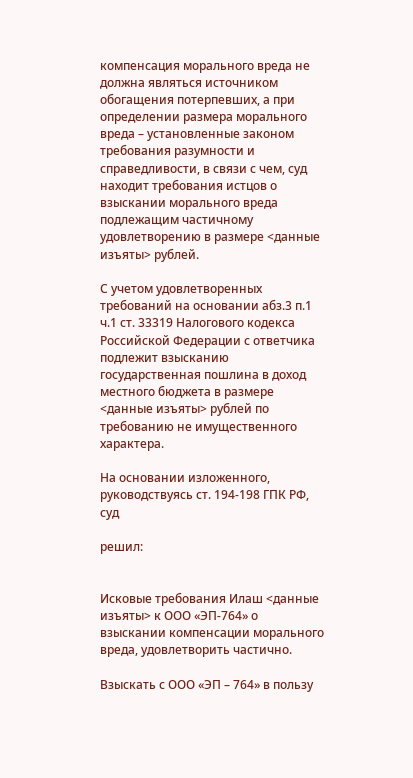компенсация морального вреда не должна являться источником обогащения потерпевших, а при определении размера морального вреда – установленные законом требования разумности и справедливости, в связи с чем, суд находит требования истцов о взыскании морального вреда подлежащим частичному удовлетворению в размере <данные изъяты> рублей.

С учетом удовлетворенных требований на основании абз.3 п.1 ч.1 ст. 33319 Налогового кодекса Российской Федерации с ответчика подлежит взысканию государственная пошлина в доход местного бюджета в размере <данные изъяты> рублей по требованию не имущественного характера.

На основании изложенного, руководствуясь ст. 194-198 ГПК РФ, суд

решил:


Исковые требования Илаш <данные изъяты> к ООО «ЭП-764» о взыскании компенсации морального вреда, удовлетворить частично.

Взыскать с ООО «ЭП – 764» в пользу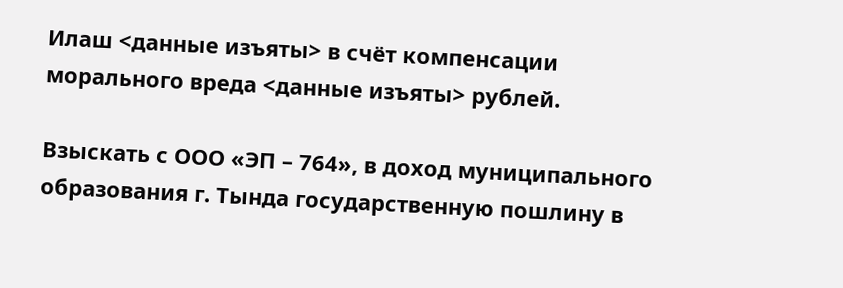Илаш <данные изъяты> в счёт компенсации морального вреда <данные изъяты> рублей.

Взыскать с ООО «ЭП – 764», в доход муниципального образования г. Тында государственную пошлину в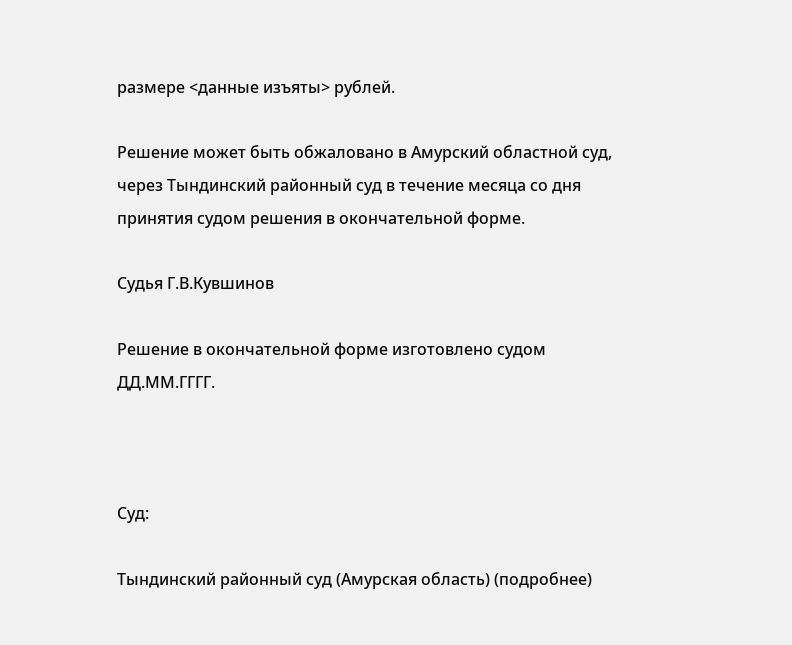размере <данные изъяты> рублей.

Решение может быть обжаловано в Амурский областной суд, через Тындинский районный суд в течение месяца со дня принятия судом решения в окончательной форме.

Судья Г.В.Кувшинов

Решение в окончательной форме изготовлено судом ДД.ММ.ГГГГ.



Суд:

Тындинский районный суд (Амурская область) (подробнее)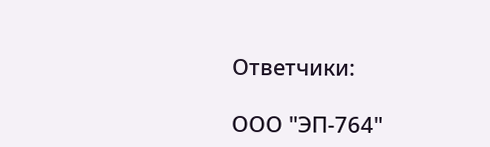Ответчики:

ООО "ЭП-764"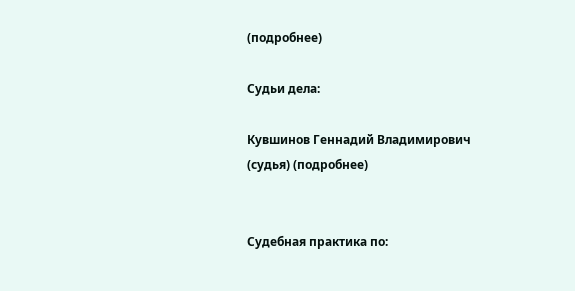(подробнее)

Судьи дела:

Кувшинов Геннадий Владимирович (судья) (подробнее)


Судебная практика по: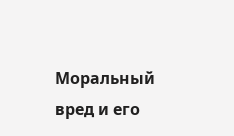Моральный вред и его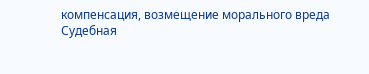компенсация, возмещение морального вреда
Судебная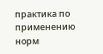практика по применению норм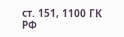ст. 151, 1100 ГК РФ